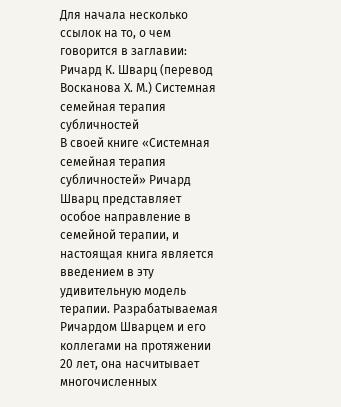Для начала несколько ссылок на то, о чем говорится в заглавии:
Ричард К. Шварц (перевод Восканова Х. М.) Системная семейная терапия субличностей
В своей книге «Системная семейная терапия субличностей» Ричард Шварц представляет особое направление в семейной терапии, и настоящая книга является введением в эту удивительную модель терапии. Разрабатываемая Ричардом Шварцем и его коллегами на протяжении 20 лет, она насчитывает многочисленных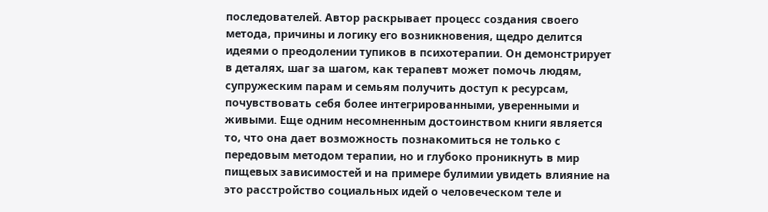последователей. Автор раскрывает процесс создания своего метода, причины и логику его возникновения, щедро делится идеями о преодолении тупиков в психотерапии. Он демонстрирует в деталях, шаг за шагом, как терапевт может помочь людям, супружеским парам и семьям получить доступ к ресурсам, почувствовать себя более интегрированными, уверенными и живыми. Еще одним несомненным достоинством книги является то, что она дает возможность познакомиться не только с передовым методом терапии, но и глубоко проникнуть в мир пищевых зависимостей и на примере булимии увидеть влияние на это расстройство социальных идей о человеческом теле и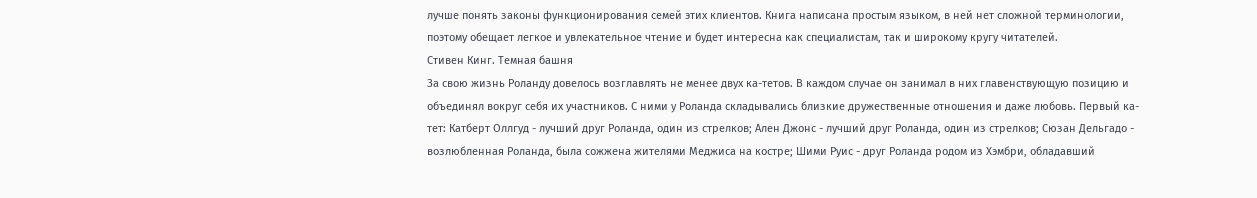лучше понять законы функционирования семей этих клиентов. Книга написана простым языком, в ней нет сложной терминологии, поэтому обещает легкое и увлекательное чтение и будет интересна как специалистам, так и широкому кругу читателей.
Стивен Кинг. Темная башня
За свою жизнь Роланду довелось возглавлять не менее двух ка-тетов. В каждом случае он занимал в них главенствующую позицию и объединял вокруг себя их участников. С ними у Роланда складывались близкие дружественные отношения и даже любовь. Первый ка-тет: Катберт Оллгуд - лучший друг Роланда, один из стрелков; Ален Джонс - лучший друг Роланда, один из стрелков; Сюзан Дельгадо - возлюбленная Роланда, была сожжена жителями Меджиса на костре; Шими Руис - друг Роланда родом из Хэмбри, обладавший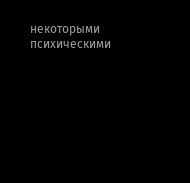некоторыми психическими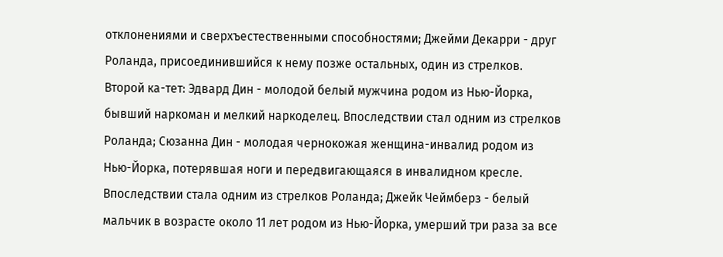отклонениями и сверхъестественными способностями; Джейми Декарри - друг Роланда, присоединившийся к нему позже остальных, один из стрелков. Второй ка-тет: Эдвард Дин - молодой белый мужчина родом из Нью-Йорка, бывший наркоман и мелкий наркоделец. Впоследствии стал одним из стрелков Роланда; Сюзанна Дин - молодая чернокожая женщина-инвалид родом из Нью-Йорка, потерявшая ноги и передвигающаяся в инвалидном кресле. Впоследствии стала одним из стрелков Роланда; Джейк Чеймберз - белый мальчик в возрасте около 11 лет родом из Нью-Йорка, умерший три раза за все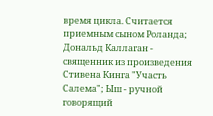время цикла. Считается приемным сыном Роланда; Дональд Каллаган - священник из произведения Стивена Кинга "Участь Салема"; Ыш - ручной говорящий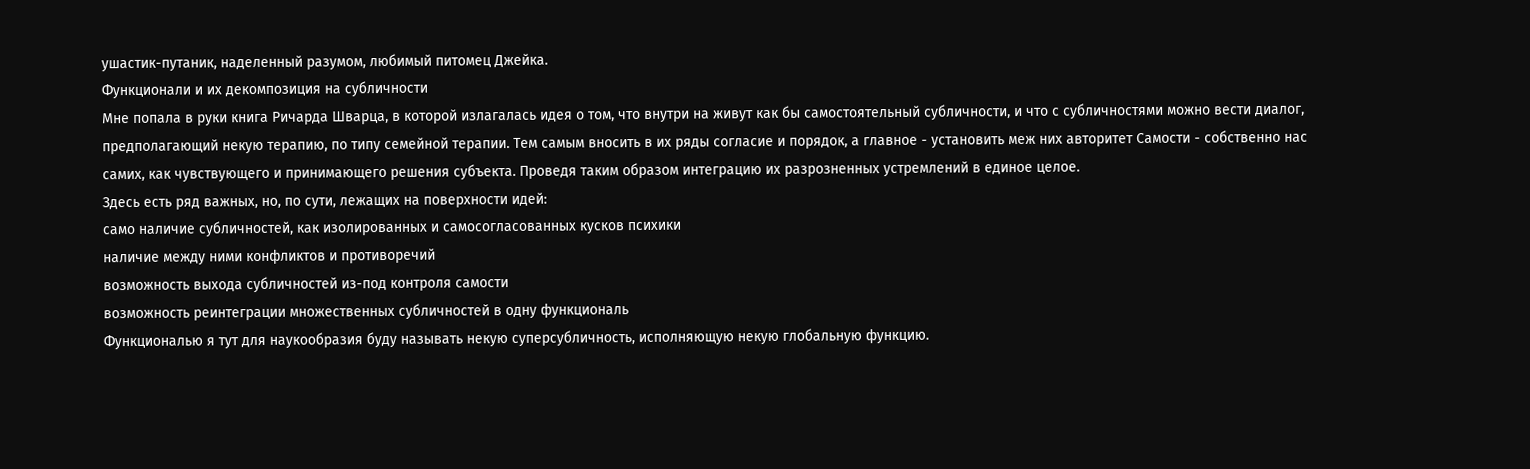ушастик-путаник, наделенный разумом, любимый питомец Джейка.
Функционали и их декомпозиция на субличности
Мне попала в руки книга Ричарда Шварца, в которой излагалась идея о том, что внутри на живут как бы самостоятельный субличности, и что с субличностями можно вести диалог, предполагающий некую терапию, по типу семейной терапии. Тем самым вносить в их ряды согласие и порядок, а главное - установить меж них авторитет Самости - собственно нас самих, как чувствующего и принимающего решения субъекта. Проведя таким образом интеграцию их разрозненных устремлений в единое целое.
Здесь есть ряд важных, но, по сути, лежащих на поверхности идей:
само наличие субличностей, как изолированных и самосогласованных кусков психики
наличие между ними конфликтов и противоречий
возможность выхода субличностей из-под контроля самости
возможность реинтеграции множественных субличностей в одну функциональ
Функциональю я тут для наукообразия буду называть некую суперсубличность, исполняющую некую глобальную функцию.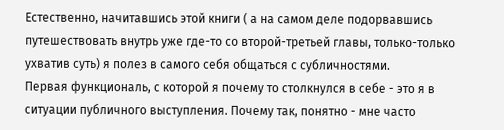Естественно, начитавшись этой книги ( а на самом деле подорвавшись путешествовать внутрь уже где-то со второй-третьей главы, только-только ухватив суть) я полез в самого себя общаться с субличностями.
Первая функциональ, с которой я почему то столкнулся в себе - это я в ситуации публичного выступления. Почему так, понятно - мне часто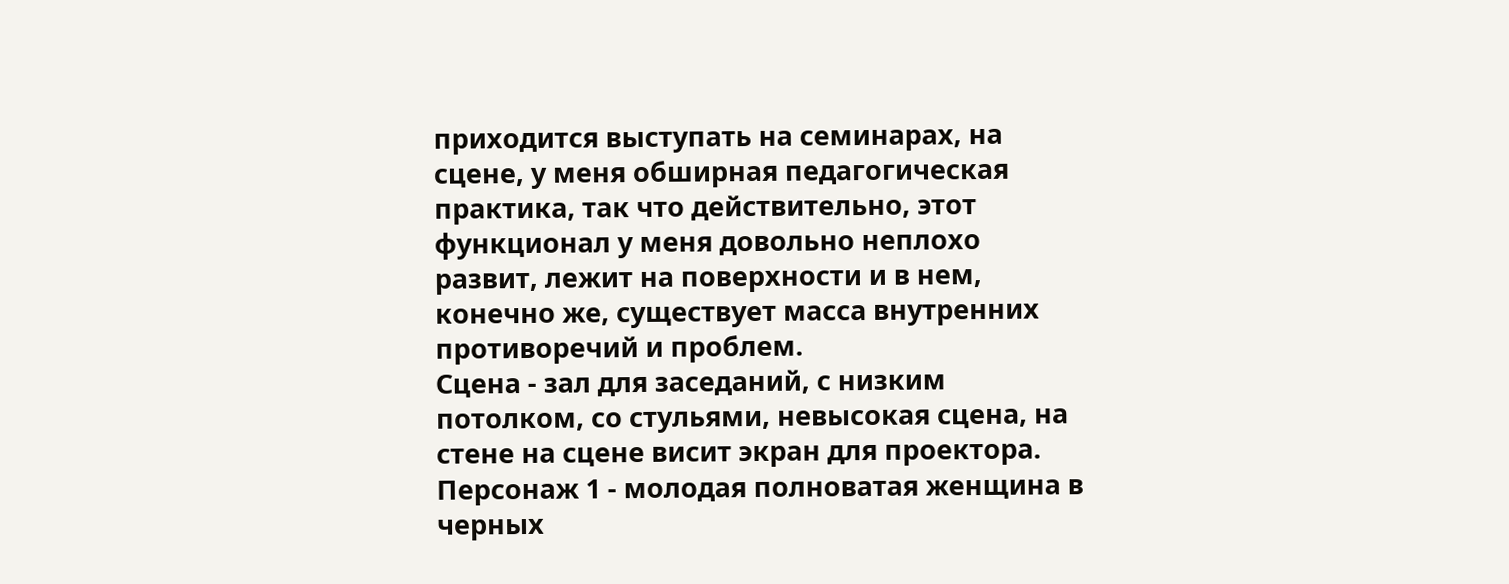приходится выступать на семинарах, на сцене, у меня обширная педагогическая практика, так что действительно, этот функционал у меня довольно неплохо развит, лежит на поверхности и в нем, конечно же, существует масса внутренних противоречий и проблем.
Сцена - зал для заседаний, с низким потолком, со стульями, невысокая сцена, на стене на сцене висит экран для проектора.
Персонаж 1 - молодая полноватая женщина в черных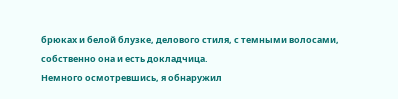брюках и белой блузке, делового стиля, с темными волосами, собственно она и есть докладчица.
Немного осмотревшись, я обнаружил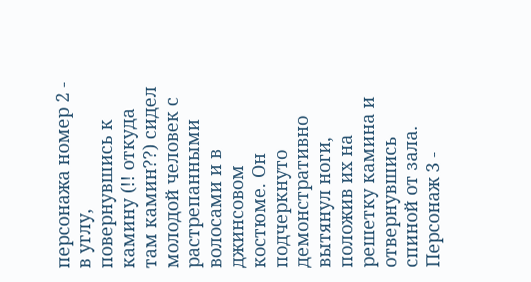персонажа номер 2 - в углу, повернувшись к камину (!! откуда там камин??) сидел молодой человек с растрепанными волосами и в джинсовом костюме. Он подчеркнуто демонстративно вытянул ноги, положив их на решетку камина и отвернувшись спиной от зала.
Персонаж 3 -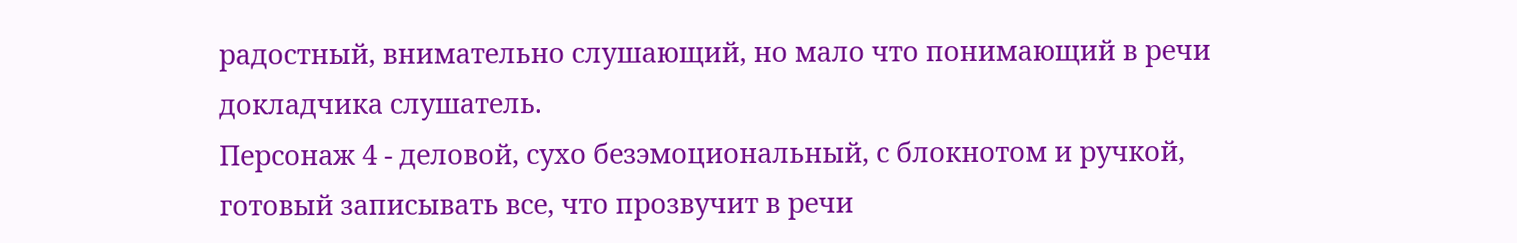радостный, внимательно слушающий, но мало что понимающий в речи докладчика слушатель.
Персонаж 4 - деловой, сухо безэмоциональный, с блокнотом и ручкой, готовый записывать все, что прозвучит в речи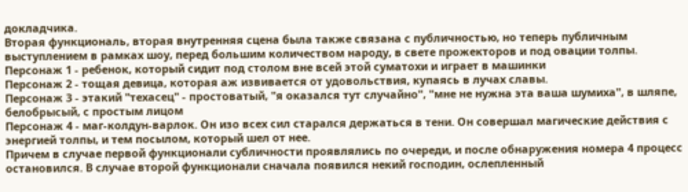докладчика.
Вторая функциональ, вторая внутренняя сцена была также связана с публичностью, но теперь публичным выступлением в рамках шоу, перед большим количеством народу, в свете прожекторов и под овации толпы.
Персонаж 1 - ребенок, который сидит под столом вне всей этой суматохи и играет в машинки
Персонаж 2 - тощая девица, которая аж извивается от удовольствия, купаясь в лучах славы.
Персонаж 3 - этакий "техасец" - простоватый, "я оказался тут случайно", "мне не нужна эта ваша шумиха", в шляпе, белобрысый, с простым лицом
Персонаж 4 - маг-колдун-варлок. Он изо всех сил старался держаться в тени. Он совершал магические действия с энергией толпы, и тем посылом, который шел от нее.
Причем в случае первой функционали субличности проявлялись по очереди, и после обнаружения номера 4 процесс остановился. В случае второй функционали сначала появился некий господин, ослепленный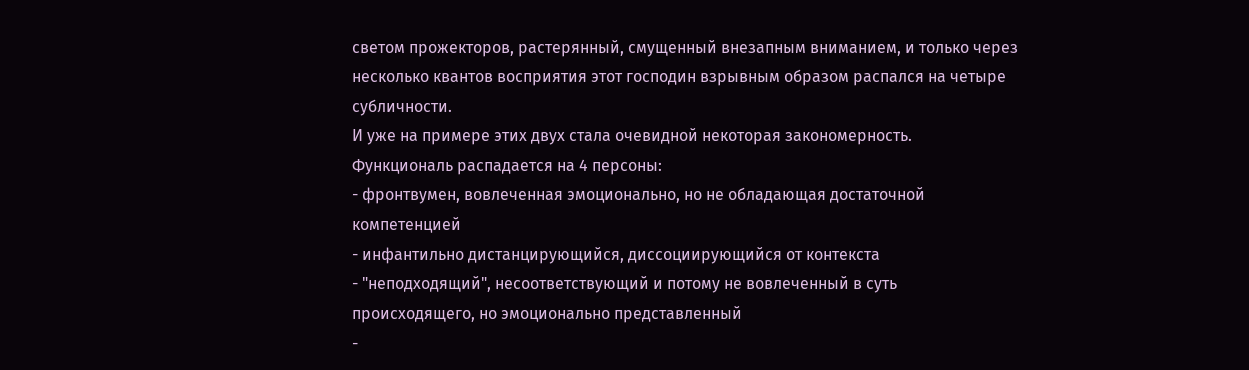светом прожекторов, растерянный, смущенный внезапным вниманием, и только через несколько квантов восприятия этот господин взрывным образом распался на четыре субличности.
И уже на примере этих двух стала очевидной некоторая закономерность.
Функциональ распадается на 4 персоны:
- фронтвумен, вовлеченная эмоционально, но не обладающая достаточной компетенцией
- инфантильно дистанцирующийся, диссоциирующийся от контекста
- "неподходящий", несоответствующий и потому не вовлеченный в суть происходящего, но эмоционально представленный
-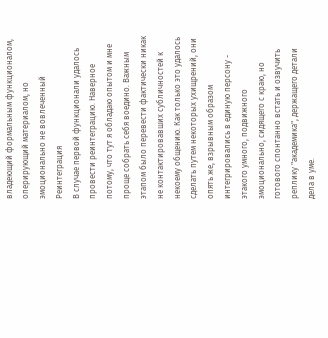владеющий формальным функционалом, оперирующий материалом, но эмоционально не вовлеченный
Реинтеграция
В случае первой функционали удалось провести реинтеграцию. Наверное потому, что тут я обладаю опытом и мне проще собрать себя воедино. Важным этапом было перевести фактически никак не контактировавших субличностей к некоему общению. Как только это удалось сделать путем некоторых ухищрений, они опять же, взрывным образом интегрировались в единую персону - этакого умного, подвижного эмоционально, сидящего с краю, но готового спонтанно встать и озвучить реплику "академика", держащего детали дела в уме.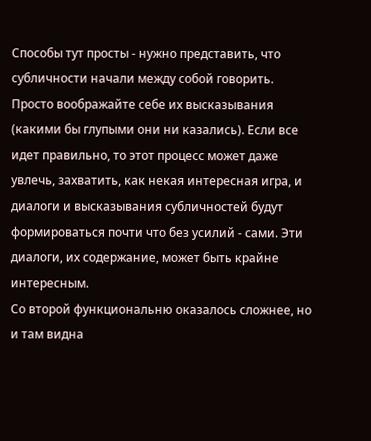Способы тут просты - нужно представить, что субличности начали между собой говорить. Просто воображайте себе их высказывания (какими бы глупыми они ни казались). Если все идет правильно, то этот процесс может даже увлечь, захватить, как некая интересная игра, и диалоги и высказывания субличностей будут формироваться почти что без усилий - сами. Эти диалоги, их содержание, может быть крайне интересным.
Со второй функциональню оказалось сложнее, но и там видна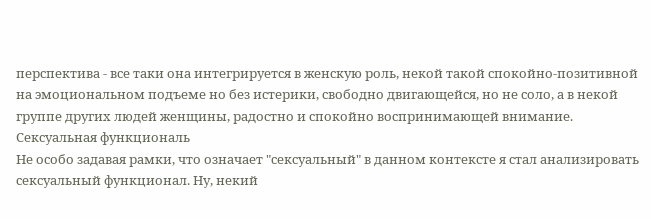перспектива - все таки она интегрируется в женскую роль, некой такой спокойно-позитивной на эмоциональном подъеме но без истерики, свободно двигающейся, но не соло, а в некой группе других людей женщины, радостно и спокойно воспринимающей внимание.
Сексуальная функциональ
Не особо задавая рамки, что означает "сексуальный" в данном контексте я стал анализировать сексуальный функционал. Ну, некий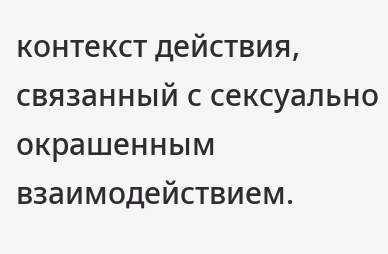контекст действия, связанный с сексуально окрашенным взаимодействием.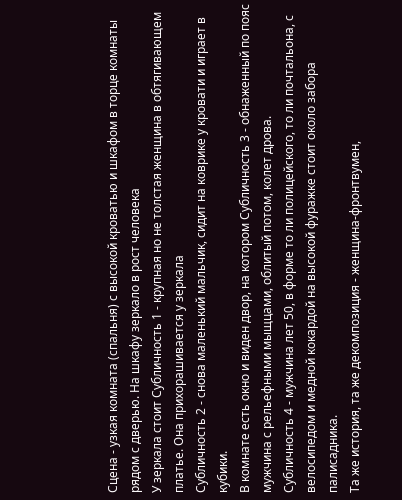Сцена - узкая комната (спальня) с высокой кроватью и шкафом в торце комнаты рядом с дверью. На шкафу зеркало в рост человека
У зеркала стоит Субличность 1 - крупная но не толстая женщина в обтягивающем платье. Она прихорашивается у зеркала
Субличность 2 - снова маленький мальчик, сидит на коврике у кровати и играет в кубики.
В комнате есть окно и виден двор, на котором Субличность 3 - обнаженный по пояс мужчина с рельефными мыщцами, облитый потом, колет дрова.
Субличность 4 - мужчина лет 50, в форме то ли полицейского, то ли почтальона, с велосипедом и медной кокардой на высокой фуражке стоит около забора палисадника.
Та же история, та же декомпозиция - женщина-фронтвумен,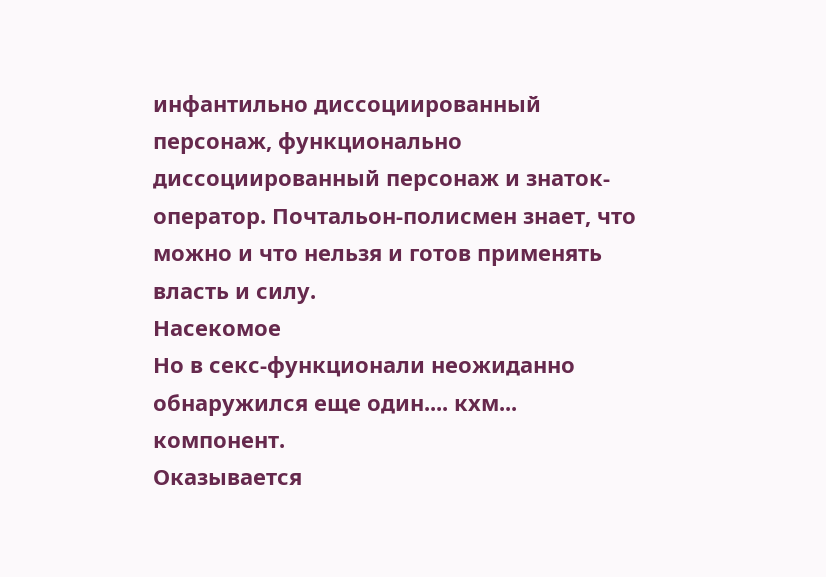инфантильно диссоциированный персонаж, функционально диссоциированный персонаж и знаток-оператор. Почтальон-полисмен знает, что можно и что нельзя и готов применять власть и силу.
Насекомое
Но в секс-функционали неожиданно обнаружился еще один.... кхм... компонент.
Оказывается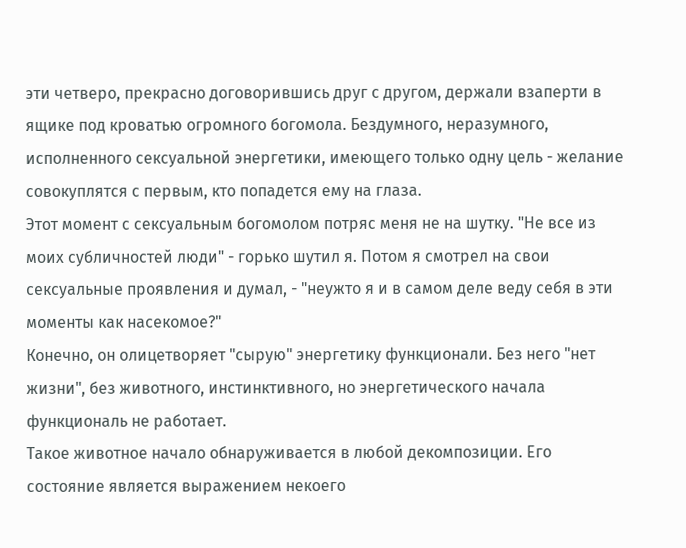эти четверо, прекрасно договорившись друг с другом, держали взаперти в ящике под кроватью огромного богомола. Бездумного, неразумного, исполненного сексуальной энергетики, имеющего только одну цель - желание совокуплятся с первым, кто попадется ему на глаза.
Этот момент с сексуальным богомолом потряс меня не на шутку. "Не все из моих субличностей люди" - горько шутил я. Потом я смотрел на свои сексуальные проявления и думал, - "неужто я и в самом деле веду себя в эти моменты как насекомое?"
Конечно, он олицетворяет "сырую" энергетику функционали. Без него "нет жизни", без животного, инстинктивного, но энергетического начала функциональ не работает.
Такое животное начало обнаруживается в любой декомпозиции. Его состояние является выражением некоего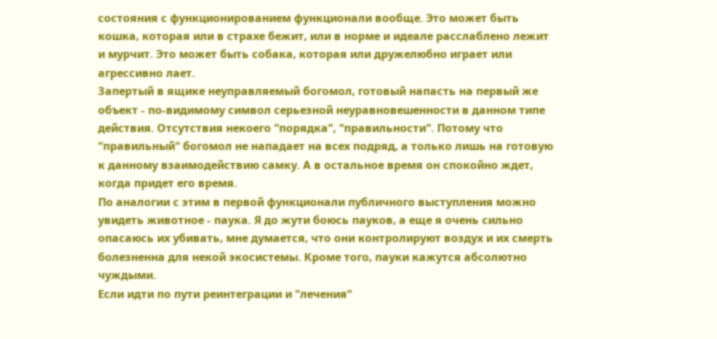состояния с функционированием функционали вообще. Это может быть кошка, которая или в страхе бежит, или в норме и идеале расслаблено лежит и мурчит. Это может быть собака, которая или дружелюбно играет или агрессивно лает.
Запертый в ящике неуправляемый богомол, готовый напасть на первый же объект - по-видимому символ серьезной неуравновешенности в данном типе действия. Отсутствия некоего "порядка", "правильности". Потому что "правильный" богомол не нападает на всех подряд, а только лишь на готовую к данному взаимодействию самку. А в остальное время он спокойно ждет, когда придет его время.
По аналогии с этим в первой функционали публичного выступления можно увидеть животное - паука. Я до жути боюсь пауков, а еще я очень сильно опасаюсь их убивать, мне думается, что они контролируют воздух и их смерть болезненна для некой экосистемы. Кроме того, пауки кажутся абсолютно чуждыми.
Если идти по пути реинтеграции и "лечения"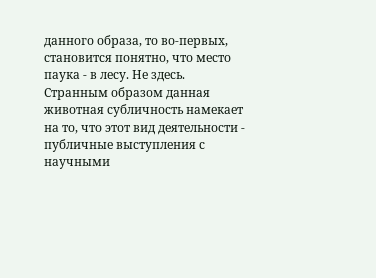данного образа, то во-первых, становится понятно, что место паука - в лесу. Не здесь. Странным образом данная животная субличность намекает на то, что этот вид деятельности - публичные выступления с научными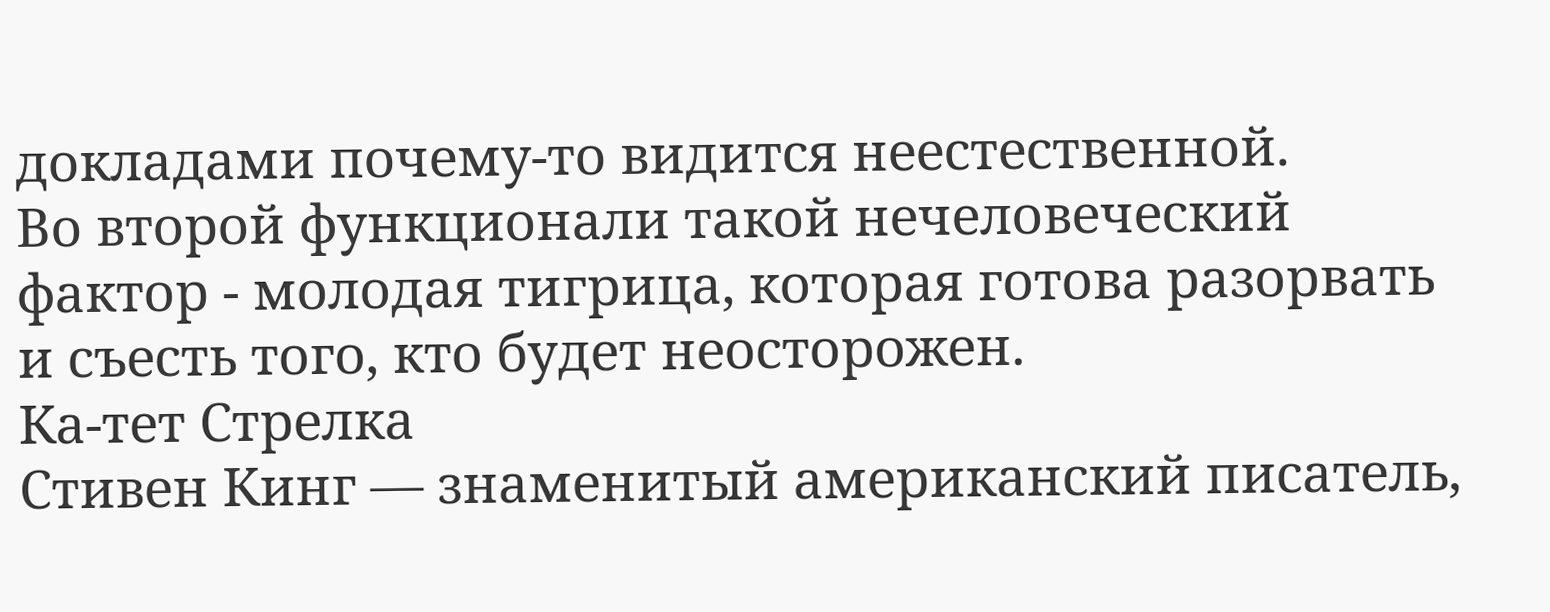докладами почему-то видится неестественной.
Во второй функционали такой нечеловеческий фактор - молодая тигрица, которая готова разорвать и съесть того, кто будет неосторожен.
Ка-тет Стрелка
Стивен Кинг — знаменитый американский писатель,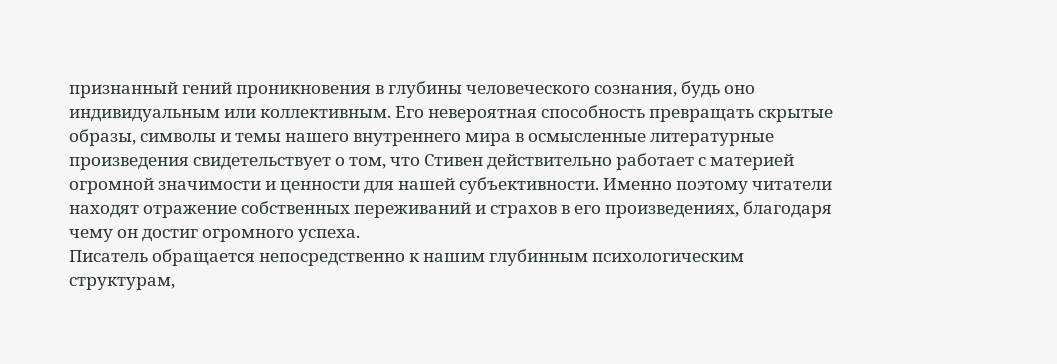признанный гений проникновения в глубины человеческого сознания, будь оно индивидуальным или коллективным. Его невероятная способность превращать скрытые образы, символы и темы нашего внутреннего мира в осмысленные литературные произведения свидетельствует о том, что Стивен действительно работает с материей огромной значимости и ценности для нашей субъективности. Именно поэтому читатели находят отражение собственных переживаний и страхов в его произведениях, благодаря чему он достиг огромного успеха.
Писатель обращается непосредственно к нашим глубинным психологическим структурам,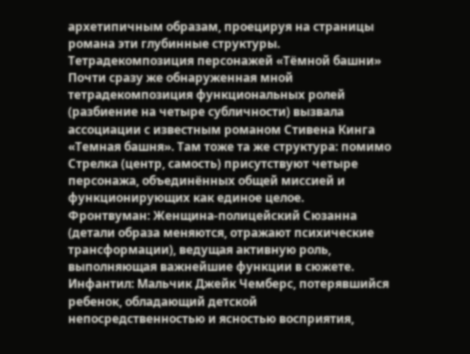архетипичным образам, проецируя на страницы романа эти глубинные структуры.
Тетрадекомпозиция персонажей «Тёмной башни»
Почти сразу же обнаруженная мной тетрадекомпозиция функциональных ролей (разбиение на четыре субличности) вызвала ассоциации с известным романом Стивена Кинга «Темная башня». Там тоже та же структура: помимо Стрелка (центр, самость) присутствуют четыре персонажа, объединённых общей миссией и функционирующих как единое целое.
Фронтвуман: Женщина-полицейский Сюзанна (детали образа меняются, отражают психические трансформации), ведущая активную роль, выполняющая важнейшие функции в сюжете.
Инфантил: Мальчик Джейк Чемберс, потерявшийся ребенок, обладающий детской непосредственностью и ясностью восприятия,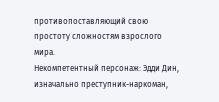противопоставляющий свою простоту сложностям взрослого мира.
Некомпетентный персонаж: Эдди Дин, изначально преступник-наркоман,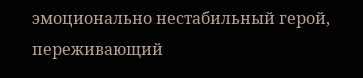эмоционально нестабильный герой, переживающий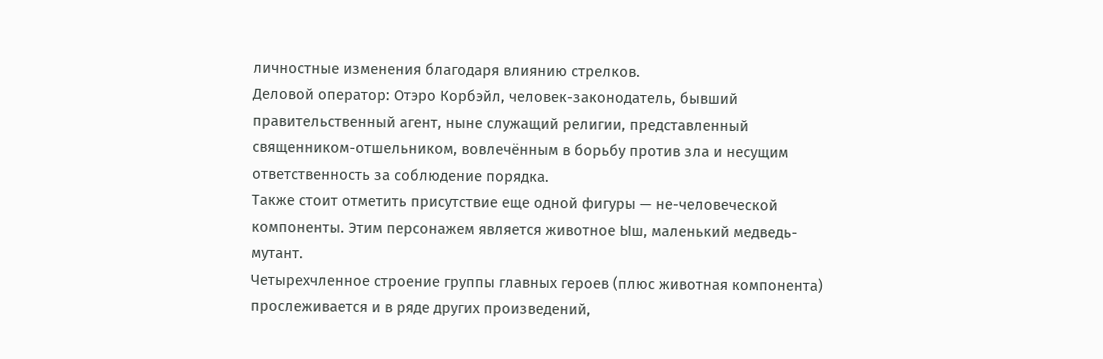личностные изменения благодаря влиянию стрелков.
Деловой оператор: Отэро Корбэйл, человек-законодатель, бывший правительственный агент, ныне служащий религии, представленный священником-отшельником, вовлечённым в борьбу против зла и несущим ответственность за соблюдение порядка.
Также стоит отметить присутствие еще одной фигуры — не-человеческой компоненты. Этим персонажем является животное Ыш, маленький медведь-мутант.
Четырехчленное строение группы главных героев (плюс животная компонента) прослеживается и в ряде других произведений,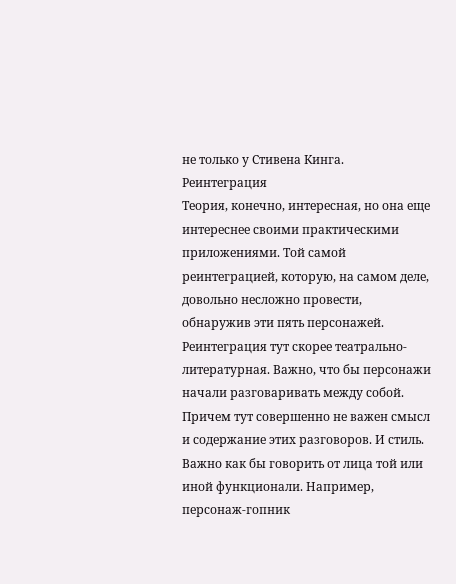не только у Стивена Кинга.
Реинтеграция
Теория, конечно, интересная, но она еще интереснее своими практическими приложениями. Той самой реинтеграцией, которую, на самом деле, довольно несложно провести, обнаружив эти пять персонажей.
Реинтеграция тут скорее театрально-литературная. Важно, что бы персонажи начали разговаривать между собой. Причем тут совершенно не важен смысл и содержание этих разговоров. И стиль. Важно как бы говорить от лица той или иной функционали. Например, персонаж-гопник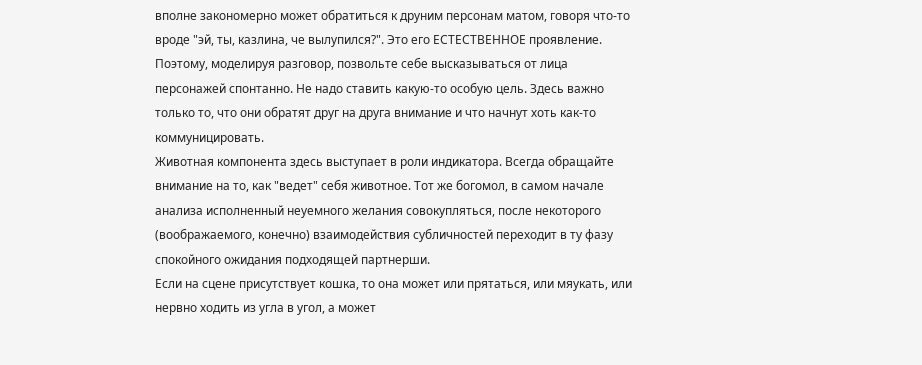вполне закономерно может обратиться к друним персонам матом, говоря что-то вроде "эй, ты, казлина, че вылупился?". Это его ЕСТЕСТВЕННОЕ проявление. Поэтому, моделируя разговор, позвольте себе высказываться от лица персонажей спонтанно. Не надо ставить какую-то особую цель. Здесь важно только то, что они обратят друг на друга внимание и что начнут хоть как-то коммуницировать.
Животная компонента здесь выступает в роли индикатора. Всегда обращайте внимание на то, как "ведет" себя животное. Тот же богомол, в самом начале анализа исполненный неуемного желания совокупляться, после некоторого (воображаемого, конечно) взаимодействия субличностей переходит в ту фазу спокойного ожидания подходящей партнерши.
Если на сцене присутствует кошка, то она может или прятаться, или мяукать, или нервно ходить из угла в угол, а может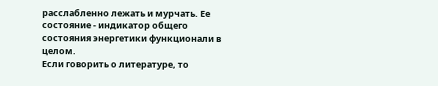расслабленно лежать и мурчать. Ее состояние - индикатор общего состояния энергетики функционали в целом.
Если говорить о литературе, то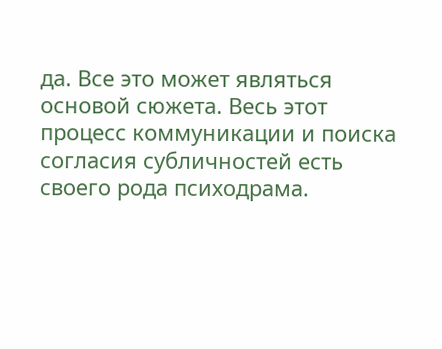да. Все это может являться основой сюжета. Весь этот процесс коммуникации и поиска согласия субличностей есть своего рода психодрама.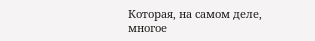Которая, на самом деле, многое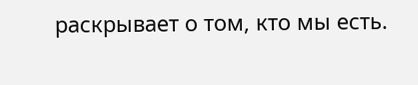раскрывает о том, кто мы есть.